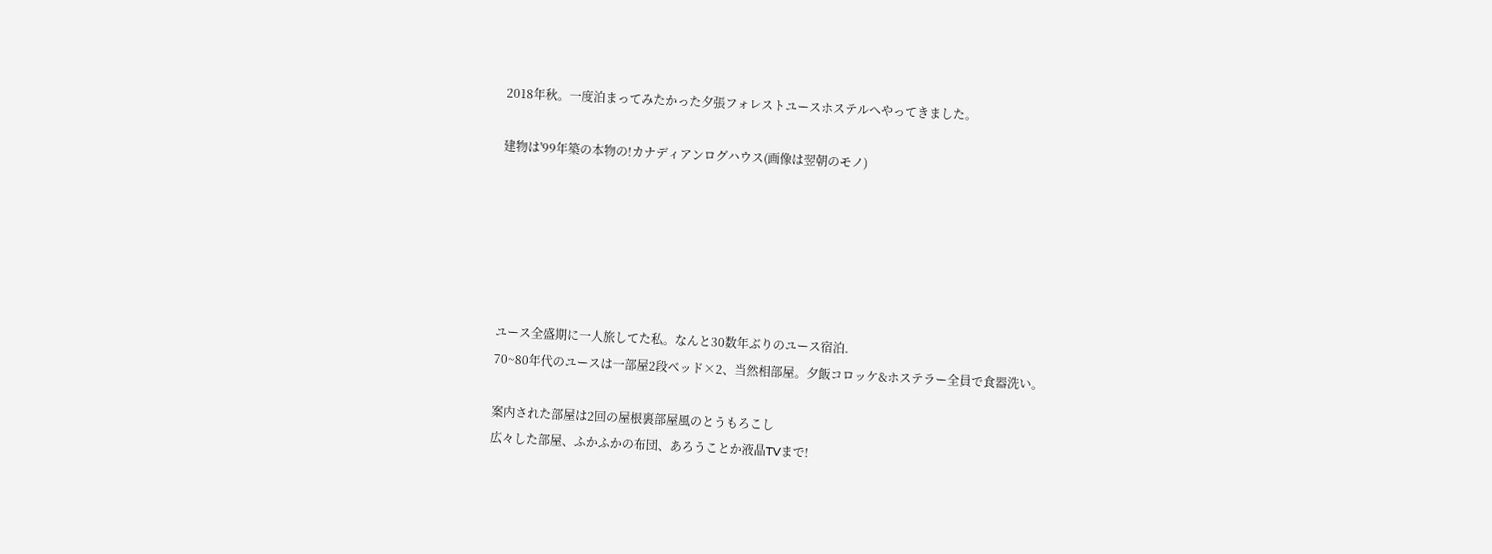2018年秋。一度泊まってみたかった夕張フォレストユースホステルへやってきました。

建物は'99年築の本物の!カナディアンログハウス(画像は翌朝のモノ)






ユース全盛期に一人旅してた私。なんと30数年ぶりのユース宿泊.
70~80年代のユースは一部屋2段ベッド×2、当然相部屋。夕飯コロッケ&ホステラー全員で食器洗い。

案内された部屋は2回の屋根裏部屋風のとうもろこし
広々した部屋、ふかふかの布団、あろうことか液晶TVまで!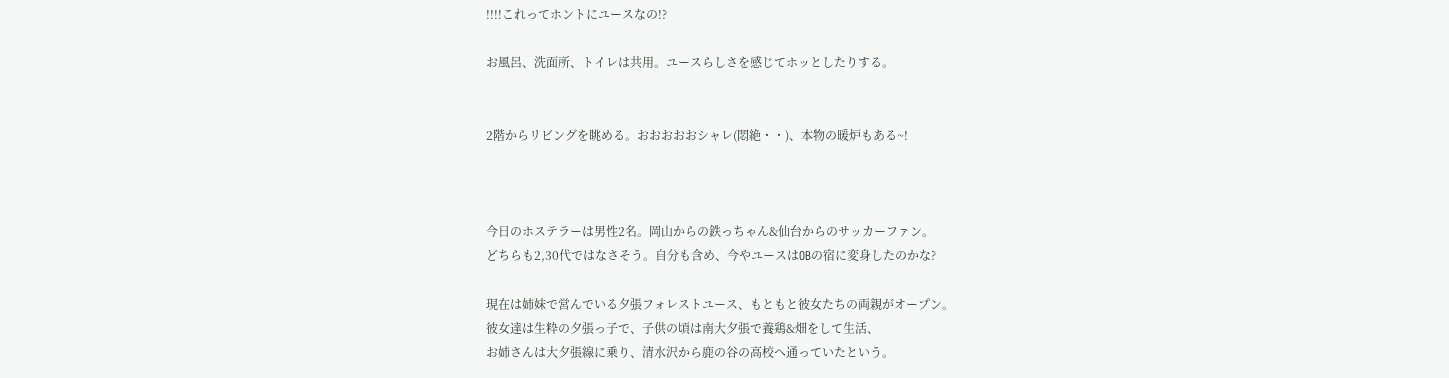!!!!これってホントにユースなの!?

お風呂、洗面所、トイレは共用。ユースらしさを感じてホッとしたりする。


2階からリビングを眺める。おおおおおシャレ(悶絶・・)、本物の暖炉もある~!



今日のホステラーは男性2名。岡山からの鉄っちゃん&仙台からのサッカーファン。
どちらも2,30代ではなさそう。自分も含め、今やユースはOBの宿に変身したのかな?

現在は姉妹で営んでいる夕張フォレストユース、もともと彼女たちの両親がオープン。
彼女達は生粋の夕張っ子で、子供の頃は南大夕張で養鶏&畑をして生活、
お姉さんは大夕張線に乗り、清水沢から鹿の谷の高校へ通っていたという。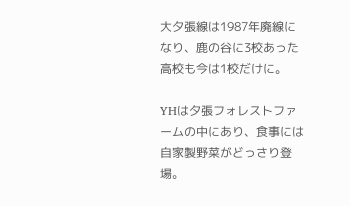大夕張線は1987年廃線になり、鹿の谷に3校あった高校も今は1校だけに。

YHは夕張フォレストファームの中にあり、食事には自家製野菜がどっさり登場。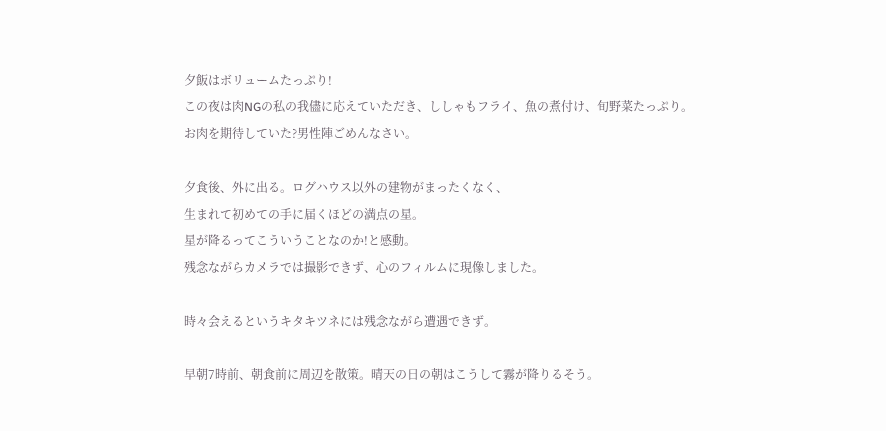夕飯はボリュームたっぷり!
この夜は肉NGの私の我儘に応えていただき、ししゃもフライ、魚の煮付け、旬野菜たっぷり。
お肉を期待していた?男性陣ごめんなさい。

夕食後、外に出る。ログハウス以外の建物がまったくなく、
生まれて初めての手に届くほどの満点の星。
星が降るってこういうことなのか!と感動。
残念ながらカメラでは撮影できず、心のフィルムに現像しました。

時々会えるというキタキツネには残念ながら遭遇できず。

早朝7時前、朝食前に周辺を散策。晴天の日の朝はこうして霧が降りるそう。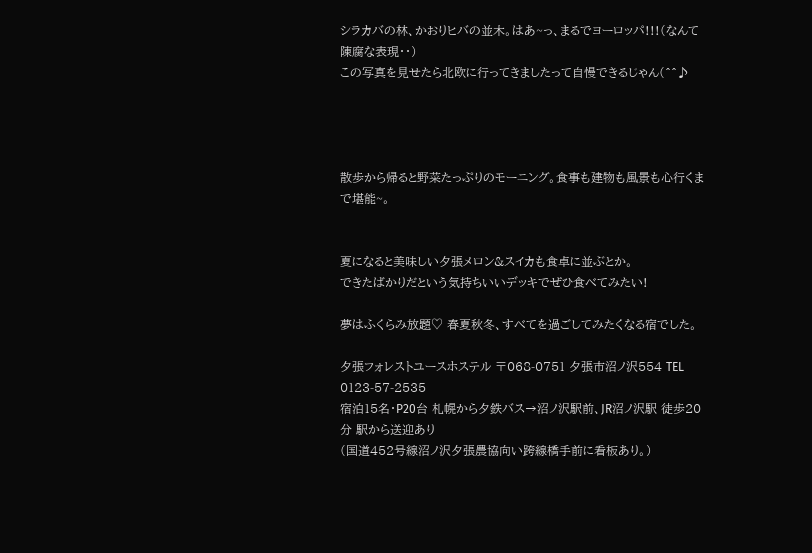シラカバの林、かおりヒバの並木。はあ~っ、まるでヨーロッパ!!!(なんて陳腐な表現・・)
この写真を見せたら北欧に行ってきましたって自慢できるじゃん(^^♪




散歩から帰ると野菜たっぷりのモーニング。食事も建物も風景も心行くまで堪能~。


夏になると美味しい夕張メロン&スイカも食卓に並ぶとか。
できたばかりだという気持ちいいデッキでぜひ食べてみたい!

夢はふくらみ放題♡ 春夏秋冬、すべてを過ごしてみたくなる宿でした。

夕張フォレストユースホステル 〒068-0751 夕張市沼ノ沢554 TEL 0123-57-2535
宿泊15名・P20台 札幌から夕鉄バス→沼ノ沢駅前、JR沼ノ沢駅 徒歩20分 駅から送迎あり
(国道452号線沼ノ沢夕張農協向い跨線橋手前に看板あり。)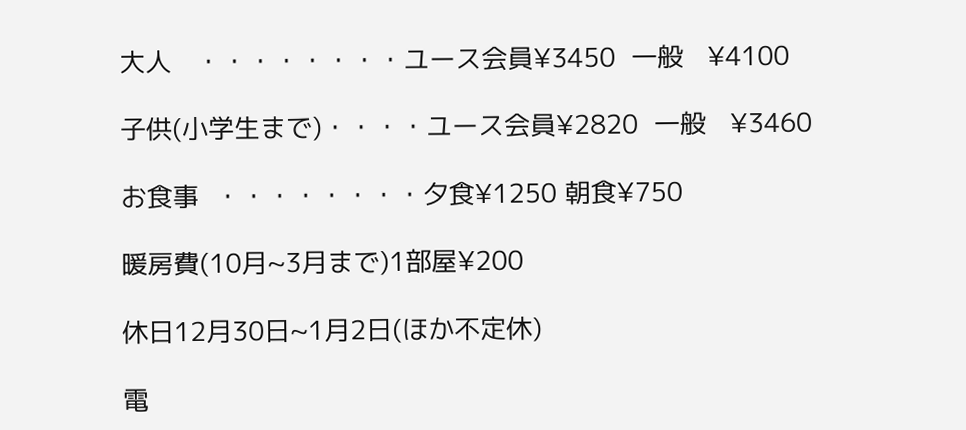大人   ・・・・・・・・ユース会員¥3450  一般   ¥4100

子供(小学生まで)・・・・ユース会員¥2820  一般   ¥3460

お食事  ・・・・・・・・夕食¥1250 朝食¥750

暖房費(10月~3月まで)1部屋¥200

休日12月30日~1月2日(ほか不定休)

電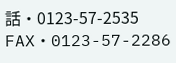話・0123-57-2535 FAX・0123-57-2286